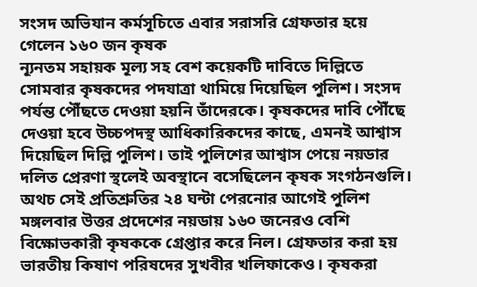সংসদ অভিযান কর্মসূচিতে এবার সরাসরি গ্রেফতার হয়ে গেলেন ১৬০ জন কৃষক
ন্যূনতম সহায়ক মূল্য সহ বেশ কয়েকটি দাবিতে দিল্লিতে সোমবার কৃষকদের পদযাত্রা থামিয়ে দিয়েছিল পুলিশ। সংসদ পর্যন্ত পৌঁছতে দেওয়া হয়নি তাঁদেরকে। কৃষকদের দাবি পৌঁছে দেওয়া হবে উচ্চপদস্থ আধিকারিকদের কাছে, এমনই আশ্বাস দিয়েছিল দিল্লি পুলিশ। তাই পুলিশের আশ্বাস পেয়ে নয়ডার দলিত প্রেরণা স্থলেই অবস্থানে বসেছিলেন কৃষক সংগঠনগুলি।
অথচ সেই প্রতিশ্রুতির ২৪ ঘন্টা পেরনোর আগেই পুলিশ মঙ্গলবার উত্তর প্রদেশের নয়ডায় ১৬০ জনেরও বেশি বিক্ষোভকারী কৃষককে গ্রেপ্তার করে নিল। গ্রেফতার করা হয় ভারতীয় কিষাণ পরিষদের সুখবীর খলিফাকেও। কৃষকরা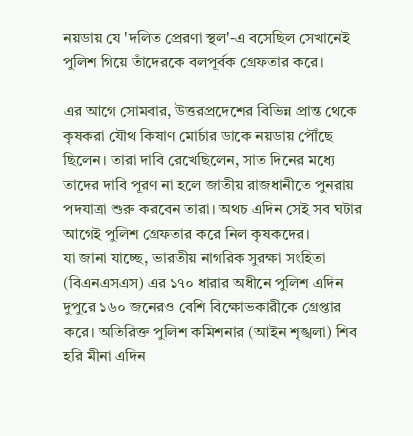নয়ডায় যে 'দলিত প্রেরণা স্থল'-এ বসেছিল সেখানেই পুলিশ গিয়ে তাঁদেরকে বলপূর্বক গ্রেফতার করে।

এর আগে সোমবার, উত্তরপ্রদেশের বিভিন্ন প্রান্ত থেকে কৃষকরা যৌথ কিষাণ মোর্চার ডাকে নয়ডায় পৌঁছে ছিলেন। তারা দাবি রেখেছিলেন, সাত দিনের মধ্যে তাদের দাবি পূরণ না হলে জাতীয় রাজধানীতে পুনরায় পদযাত্রা শুরু করবেন তারা। অথচ এদিন সেই সব ঘটার আগেই পুলিশ গ্রেফতার করে নিল কৃষকদের।
যা জানা যাচ্ছে, ভারতীয় নাগরিক সুরক্ষা সংহিতা (বিএনএসএস) এর ১৭০ ধারার অধীনে পুলিশ এদিন দুপুরে ১৬০ জনেরও বেশি বিক্ষোভকারীকে গ্রেপ্তার করে। অতিরিক্ত পুলিশ কমিশনার (আইন শৃঙ্খলা) শিব হরি মীনা এদিন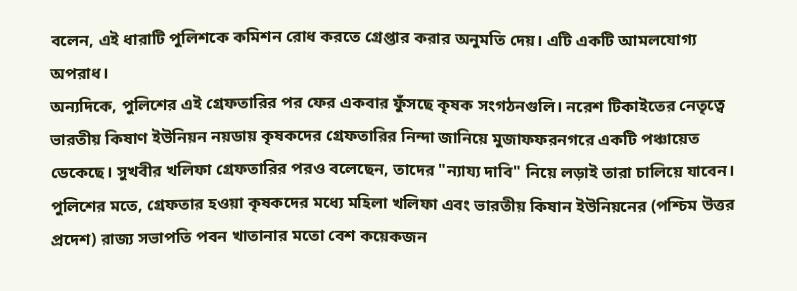বলেন, এই ধারাটি পুলিশকে কমিশন রোধ করতে গ্রেপ্তার করার অনুমতি দেয়। এটি একটি আমলযোগ্য অপরাধ।
অন্যদিকে, পুলিশের এই গ্রেফতারির পর ফের একবার ফুঁসছে কৃষক সংগঠনগুলি। নরেশ টিকাইতের নেতৃত্বে ভারতীয় কিষাণ ইউনিয়ন নয়ডায় কৃষকদের গ্রেফতারির নিন্দা জানিয়ে মুজাফফরনগরে একটি পঞ্চায়েত ডেকেছে। সুখবীর খলিফা গ্রেফতারির পরও বলেছেন, তাদের "ন্যায্য দাবি" নিয়ে লড়াই তারা চালিয়ে যাবেন।
পুলিশের মতে, গ্রেফতার হওয়া কৃষকদের মধ্যে মহিলা খলিফা এবং ভারতীয় কিষান ইউনিয়নের (পশ্চিম উত্তর প্রদেশ) রাজ্য সভাপতি পবন খাতানার মতো বেশ কয়েকজন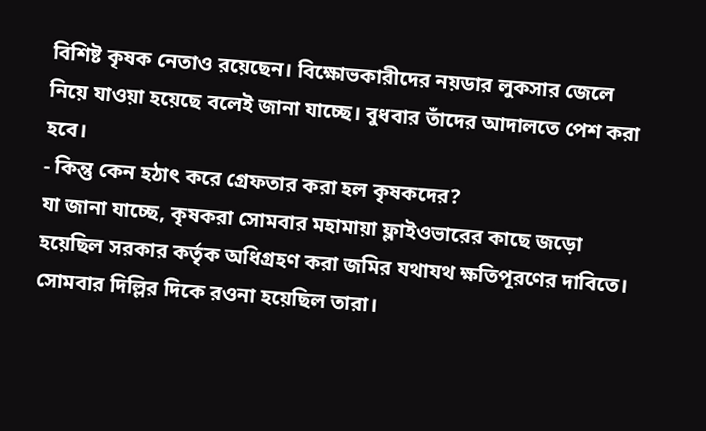বিশিষ্ট কৃষক নেতাও রয়েছেন। বিক্ষোভকারীদের নয়ডার লুকসার জেলে নিয়ে যাওয়া হয়েছে বলেই জানা যাচ্ছে। বুধবার তাঁদের আদালতে পেশ করা হবে।
- কিন্তু কেন হঠাৎ করে গ্রেফতার করা হল কৃষকদের?
যা জানা যাচ্ছে, কৃষকরা সোমবার মহামায়া ফ্লাইওভারের কাছে জড়ো হয়েছিল সরকার কর্তৃক অধিগ্রহণ করা জমির যথাযথ ক্ষতিপূরণের দাবিতে। সোমবার দিল্লির দিকে রওনা হয়েছিল তারা।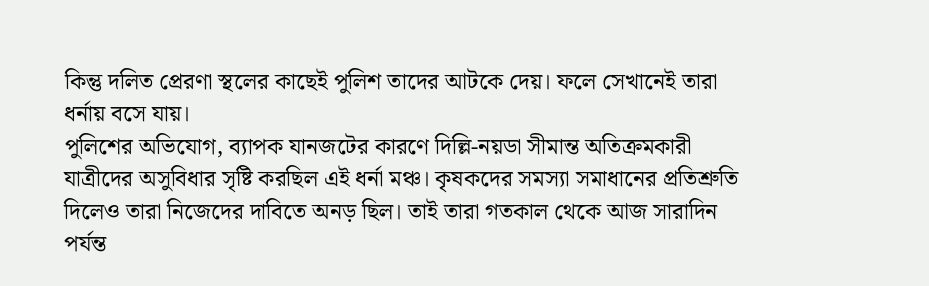কিন্তু দলিত প্রেরণা স্থলের কাছেই পুলিশ তাদের আটকে দেয়। ফলে সেখানেই তারা ধর্নায় বসে যায়।
পুলিশের অভিযোগ, ব্যাপক যানজটের কারণে দিল্লি-নয়ডা সীমান্ত অতিক্রমকারী যাত্রীদের অসুবিধার সৃষ্টি করছিল এই ধর্না মঞ্চ। কৃষকদের সমস্যা সমাধানের প্রতিশ্রুতি দিলেও তারা নিজেদের দাবিতে অনড় ছিল। তাই তারা গতকাল থেকে আজ সারাদিন পর্যন্ত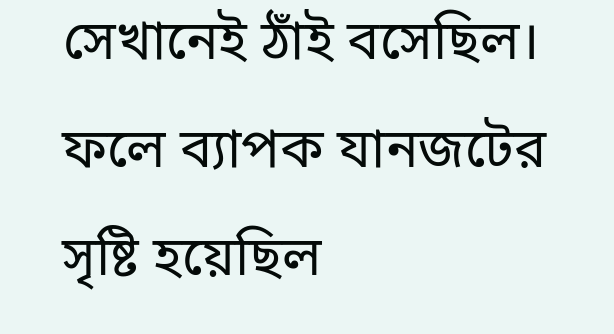সেখানেই ঠাঁই বসেছিল। ফলে ব্যাপক যানজটের সৃষ্টি হয়েছিল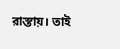রাস্তায়। তাই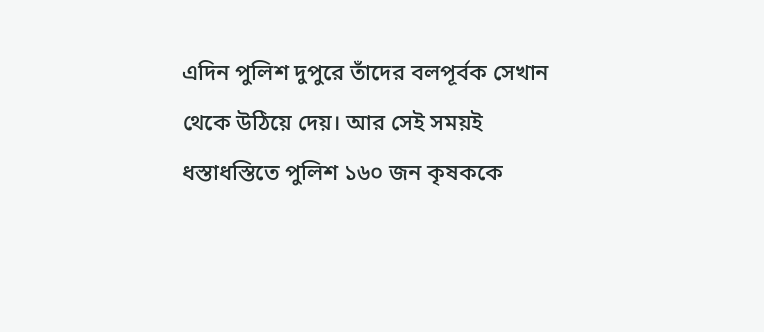এদিন পুলিশ দুপুরে তাঁদের বলপূর্বক সেখান থেকে উঠিয়ে দেয়। আর সেই সময়ই ধস্তাধস্তিতে পুলিশ ১৬০ জন কৃষককে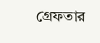গ্রেফতার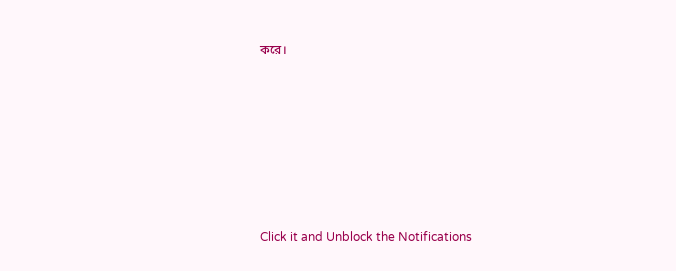করে।












Click it and Unblock the Notifications